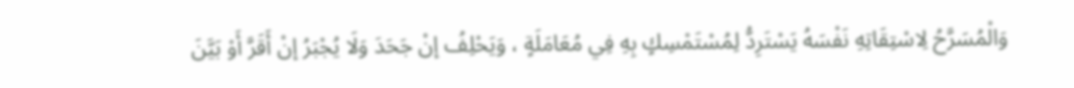وَالْمُسَرَّحُ لِاسْتِقَاتِهِ نَفْسَهُ يَسْتَرِدُّ لِمُسْتَمْسِكٍ بِهِ فِي مُعَامَلَةٍ ، وَيَحْلِفُ إنْ جَحَدَ وَلَا يُجْبَرُ إنْ أَقَرَّ أَوْ بَيَّنَ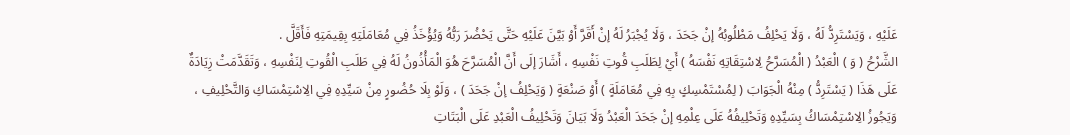عَلَيْهِ ، وَيَسْتَرِدُّ لَهُ ، وَلَا يَحْلِفُ مَطْلُوبُهُ إنْ جَحَدَ ، وَلَا يُجْبَرُ لَهُ إنْ أَقَرَّ أَوْ بَيَّنَ عَلَيْهِ حَتَّى يَحْضُرَ رَبُّهُ وَيُؤْخَذُ فِي مُعَامَلَتِهِ بِقِيمَتِهِ فَأَقَلَّ .
الشَّرْحُ ( وَ ) الْعَبْدُ ( الْمُسَرَّحُ لِاسْتِقَاتِهِ نَفْسَهُ ) أَيْ لِطَلَبِ قُوتِ نَفْسِهِ ، أَشَارَ إلَى أَنَّ الْمُسَرَّحَ هُوَ الْمَأْذُونُ لَهُ فِي طَلَبِ الْقُوتِ لِنَفْسِهِ ، وَتَقَدَّمَتْ زِيَادَةٌ عَلَى هَذَا ( يَسْتَرِدُّ ) مِنْهُ الْجَوَابَ ( لِمُسْتَمْسِكٍ بِهِ فِي مُعَامَلَةٍ ) أَوْ صَنْعَةٍ ( وَيَحْلِفُ إنْ جَحَدَ ) ، وَلَوْ بِلَا حُضُورٍ مِنْ سَيِّدِهِ فِي الِاسْتِمْسَاكِ وَالتَّحْلِيفِ ، وَيَجُوزُ الِاسْتِمْسَاكُ بِسَيِّدِهِ وَتَحْلِيفُهُ عَلَى عِلْمِهِ إنْ جَحَدَ الْعَبْدُ وَلَا بَيَانَ وَتَحْلِيفُ الْعَبْدِ عَلَى الْبَتَاتِ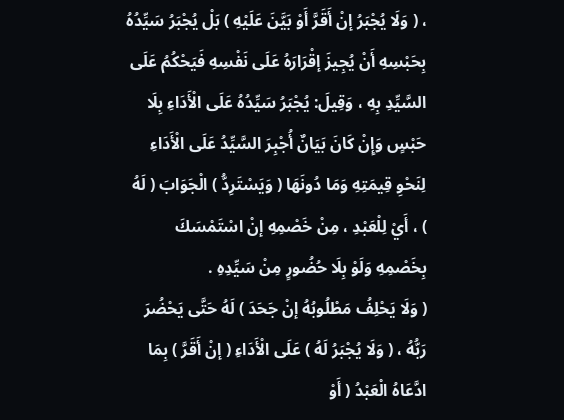، ( وَلَا يُجْبَرُ إنْ أَقَرَّ أَوْ بَيَّنَ عَلَيْهِ ) بَلْ يُجْبَرُ سَيِّدُهُ بِحَبْسِهِ أَنْ يُجِيزَ إقْرَارَهُ عَلَى نَفْسِهِ فَيَحْكُمُ عَلَى السَّيِّدِ بِهِ ، وَقِيلَ: يُجْبَرُ سَيِّدُهُ عَلَى الْأَدَاءِ بِلَا حَبْسٍ وَإِنْ كَانَ بَيَانٌ أُجْبِرَ السَّيِّدُ عَلَى الْأَدَاءِ لِنَحْوِ قِيمَتِهِ وَمَا دُونَهَا ( وَيَسْتَرِدُّ ) الْجَوَابَ ( لَهُ ) ، أَيْ لِلْعَبْدِ ، مِنْ خَصْمِهِ إنْ اسْتَمْسَكَ بِخَصْمِهِ وَلَوْ بِلَا حُضُورٍ مِنْ سَيِّدِهِ .
( وَلَا يَحْلِفُ مَطْلُوبُهُ إنْ جَحَدَ ) لَهُ حَتَّى يَحْضُرَ رَبُّهُ ، ( وَلَا يُجْبَرُ لَهُ ) عَلَى الْأَدَاءِ ( إنْ أَقَرَّ ) بِمَا ادَّعَاهُ الْعَبْدُ ( أَوْ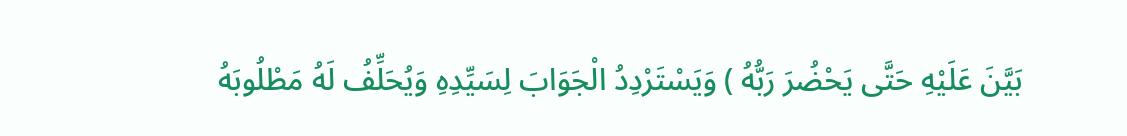بَيَّنَ عَلَيْهِ حَتَّى يَحْضُرَ رَبُّهُ ) وَيَسْتَرْدِدُ الْجَوَابَ لِسَيِّدِهِ وَيُحَلِّفُ لَهُ مَطْلُوبَهُ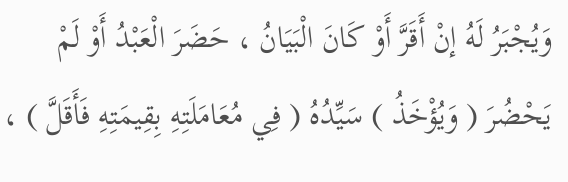وَيُجْبَرُ لَهُ إنْ أَقَرَّ أَوْ كَانَ الْبَيَانُ ، حَضَرَ الْعَبْدُ أَوْ لَمْ يَحْضُرَ ( وَيُؤْخَذُ ) سَيِّدُهُ ( فِي مُعَامَلَتِهِ بِقِيمَتِهِ فَأَقَلَّ ) ،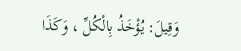وَقِيلَ: يُؤْخَذُ بِالْكُلِّ ، وَكَذَا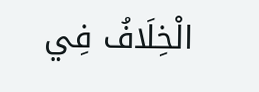الْخِلَافُ فِي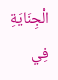الْجِنَايَةِ فِي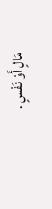مَالٍ أَوْ نَفْسٍ .